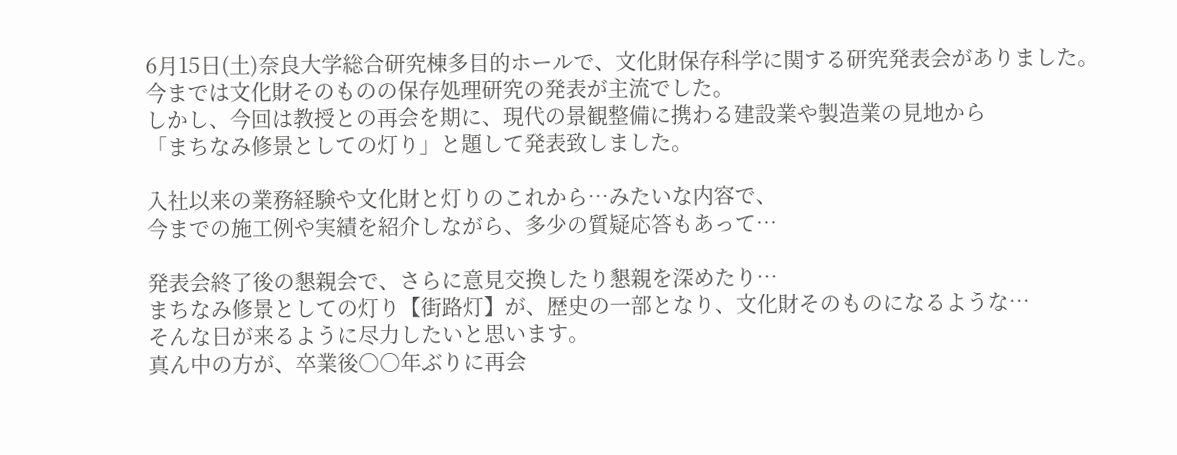6月15日(土)奈良大学総合研究棟多目的ホールで、文化財保存科学に関する研究発表会がありました。
今までは文化財そのものの保存処理研究の発表が主流でした。
しかし、今回は教授との再会を期に、現代の景観整備に携わる建設業や製造業の見地から
「まちなみ修景としての灯り」と題して発表致しました。

入社以来の業務経験や文化財と灯りのこれから…みたいな内容で、
今までの施工例や実績を紹介しながら、多少の質疑応答もあって…

発表会終了後の懇親会で、さらに意見交換したり懇親を深めたり…
まちなみ修景としての灯り【街路灯】が、歴史の一部となり、文化財そのものになるような…
そんな日が来るように尽力したいと思います。
真ん中の方が、卒業後○○年ぶりに再会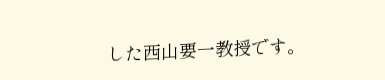した西山要一教授です。